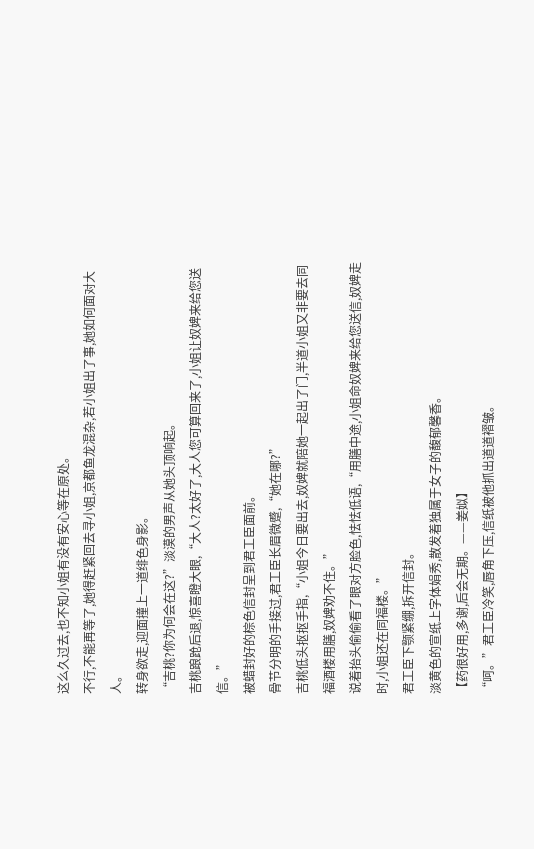这么久过去,也不知小姐有没有安心等在原处。
不行,不能再等了,她得赶紧回去寻小姐,京都鱼龙混杂,若小姐出了事,她如何面对大人。
转身欲走,迎面撞上一道绯色身影。
“吉桃?你为何会在这?”淡漠的男声从她头顶响起。
吉桃踉跄后退,惊喜瞪大眼,“大人?太好了,大人您可算回来了,小姐让奴婢来给您送信。”
被蜡封好的棕色信封呈到君工臣面前。
骨节分明的手接过,君工臣长眉微蹙,“她在哪?”
吉桃低头抠抠手指,“小姐今日要出去,奴婢就陪她一起出了门,半道小姐又非要去同福酒楼用膳,奴婢劝不住。”
说着抬头偷偷看了眼对方脸色,怯怯低语,“用膳中途,小姐命奴婢来给您送信,奴婢走时,小姐还在同福楼。”
君工臣下颚紧绷,拆开信封。
淡黄色的宣纸上字体娟秀,散发着独属于女子的馥郁馨香。
【药很好用,多谢,后会无期。——姜姒】
“呵。”君工臣冷笑,唇角下压,信纸被他抓出道道褶皱。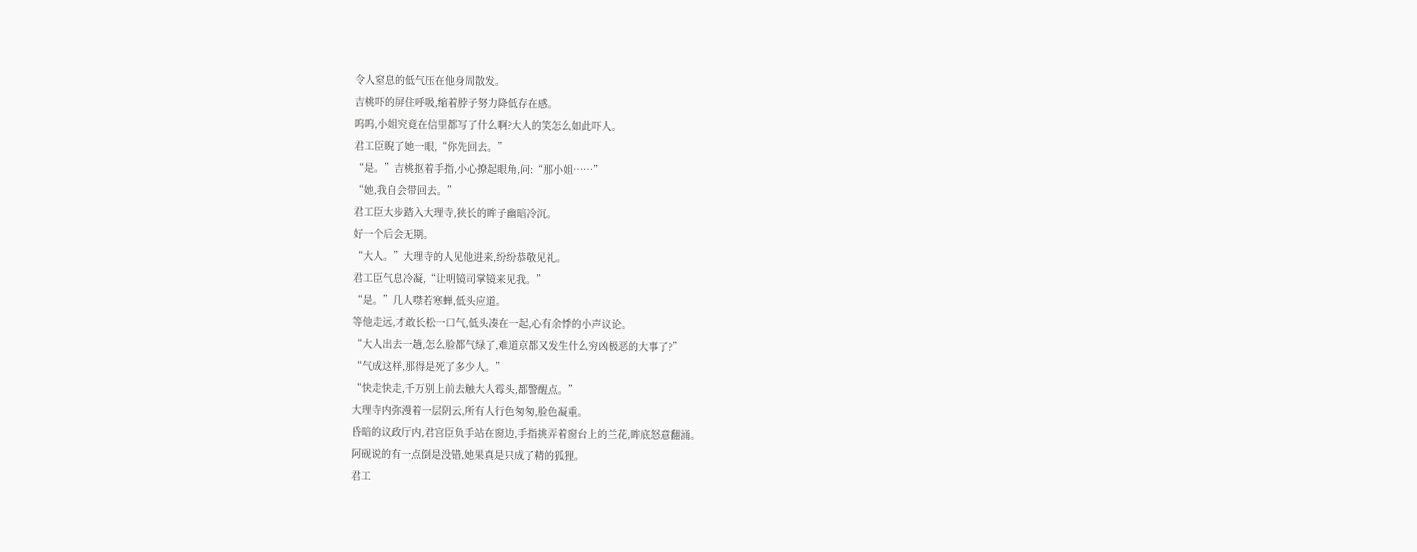令人窒息的低气压在他身周散发。
吉桃吓的屏住呼吸,缩着脖子努力降低存在感。
呜呜,小姐究竟在信里都写了什么啊?大人的笑怎么如此吓人。
君工臣睨了她一眼,“你先回去。”
“是。”吉桃抠着手指,小心撩起眼角,问:“那小姐……”
“她,我自会带回去。”
君工臣大步踏入大理寺,狭长的眸子幽暗冷沉。
好一个后会无期。
“大人。”大理寺的人见他进来,纷纷恭敬见礼。
君工臣气息冷凝,“让明镜司掌镜来见我。”
“是。”几人噤若寒蝉,低头应道。
等他走远,才敢长松一口气,低头凑在一起,心有余悸的小声议论。
“大人出去一趟,怎么脸都气绿了,难道京都又发生什么穷凶极恶的大事了?”
“气成这样,那得是死了多少人。”
“快走快走,千万别上前去触大人霉头,都警醒点。”
大理寺内弥漫着一层阴云,所有人行色匆匆,脸色凝重。
昏暗的议政厅内,君宫臣负手站在窗边,手指挑弄着窗台上的兰花,眸底怒意翻涌。
阿砚说的有一点倒是没错,她果真是只成了精的狐狸。
君工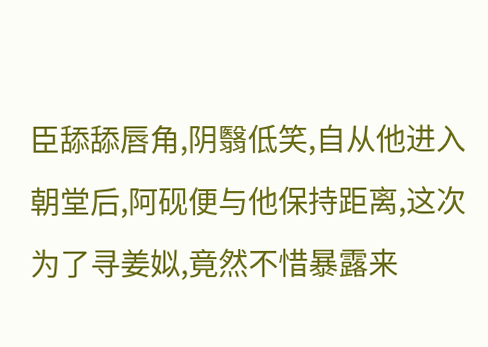臣舔舔唇角,阴翳低笑,自从他进入朝堂后,阿砚便与他保持距离,这次为了寻姜姒,竟然不惜暴露来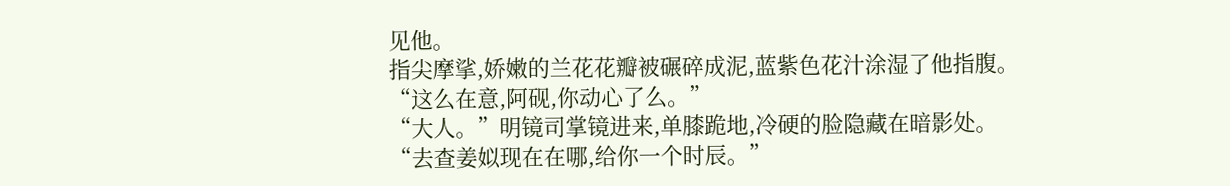见他。
指尖摩挲,娇嫩的兰花花瓣被碾碎成泥,蓝紫色花汁涂湿了他指腹。
“这么在意,阿砚,你动心了么。”
“大人。”明镜司掌镜进来,单膝跪地,冷硬的脸隐藏在暗影处。
“去查姜姒现在在哪,给你一个时辰。”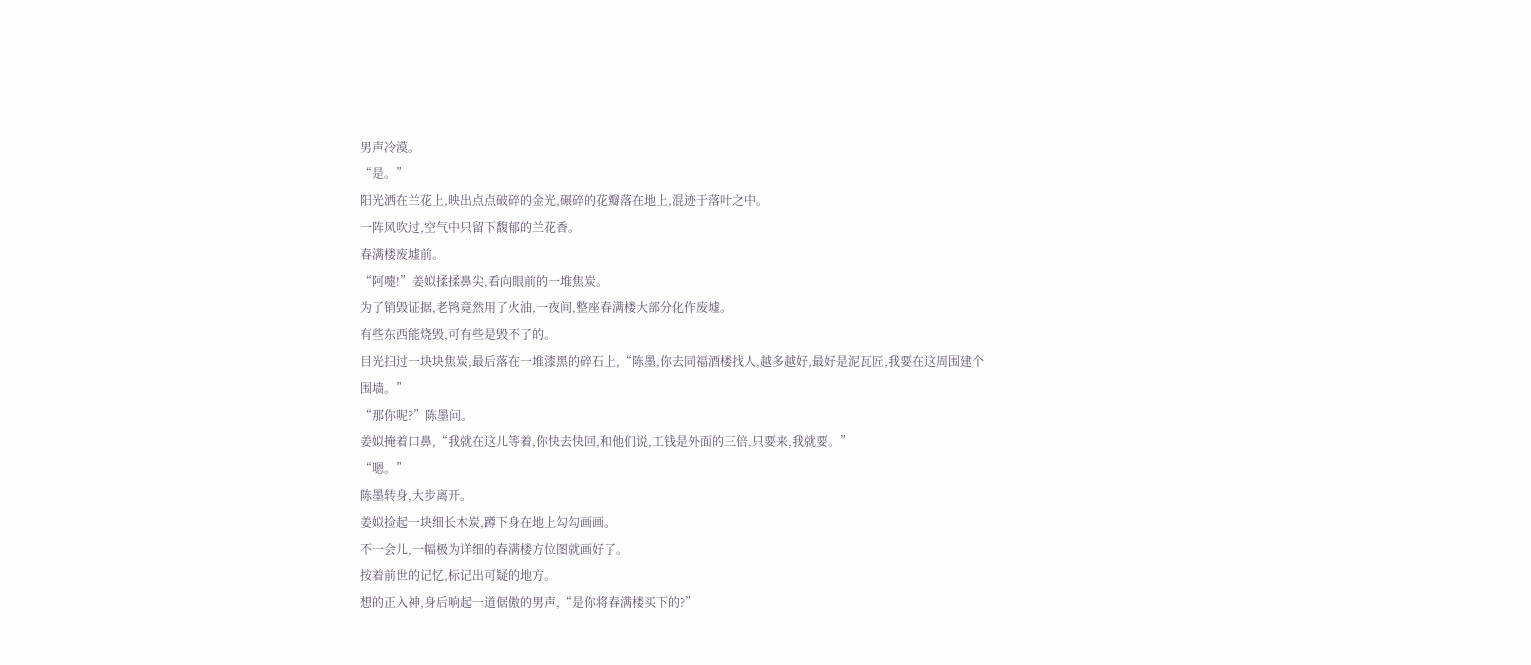男声冷漠。
“是。”
阳光洒在兰花上,映出点点破碎的金光,碾碎的花瓣落在地上,混迹于落叶之中。
一阵风吹过,空气中只留下馥郁的兰花香。
春满楼废墟前。
“阿嚏!”姜姒揉揉鼻尖,看向眼前的一堆焦炭。
为了销毁证据,老鸨竟然用了火油,一夜间,整座春满楼大部分化作废墟。
有些东西能烧毁,可有些是毁不了的。
目光扫过一块块焦炭,最后落在一堆漆黑的碎石上,“陈墨,你去同福酒楼找人,越多越好,最好是泥瓦匠,我要在这周围建个围墙。”
“那你呢?”陈墨问。
姜姒掩着口鼻,“我就在这儿等着,你快去快回,和他们说,工钱是外面的三倍,只要来,我就要。”
“嗯。”
陈墨转身,大步离开。
姜姒捡起一块细长木炭,蹲下身在地上勾勾画画。
不一会儿,一幅极为详细的春满楼方位图就画好了。
按着前世的记忆,标记出可疑的地方。
想的正入神,身后响起一道倨傲的男声,“是你将春满楼买下的?”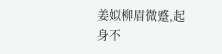姜姒柳眉微蹙,起身不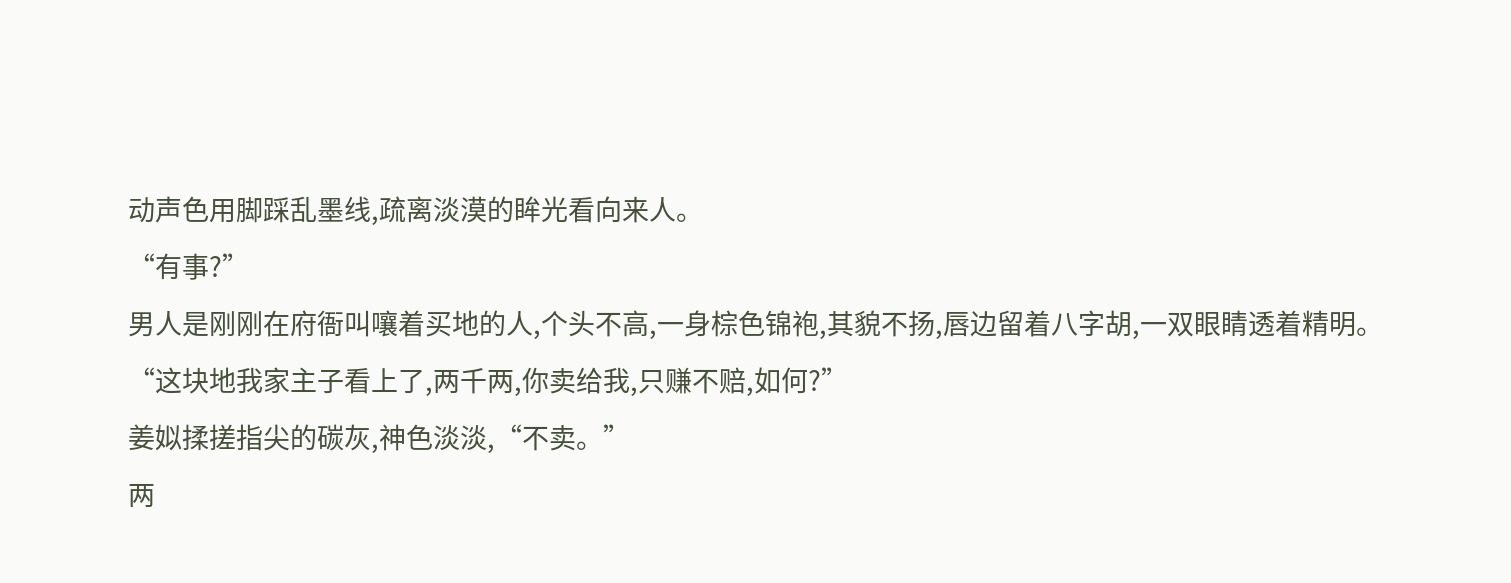动声色用脚踩乱墨线,疏离淡漠的眸光看向来人。
“有事?”
男人是刚刚在府衙叫嚷着买地的人,个头不高,一身棕色锦袍,其貌不扬,唇边留着八字胡,一双眼睛透着精明。
“这块地我家主子看上了,两千两,你卖给我,只赚不赔,如何?”
姜姒揉搓指尖的碳灰,神色淡淡,“不卖。”
两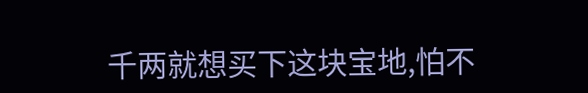千两就想买下这块宝地,怕不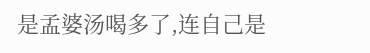是孟婆汤喝多了,连自己是